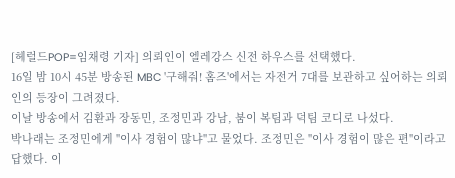[헤럴드POP=임채령 기자] 의뢰인이 엘레강스 신전 하우스를 선택했다.
16일 밤 10시 45분 방송된 MBC '구해줘! 홈즈'에서는 자전거 7대를 보관하고 싶어하는 의뢰인의 등장이 그려졌다.
이날 방송에서 김환과 장동민, 조정민과 강남, 붐이 복팀과 덕팀 코디로 나섰다.
박나래는 조정민에게 "이사 경험이 많냐"고 물었다. 조정민은 "이사 경험이 많은 편"이라고 답했다. 이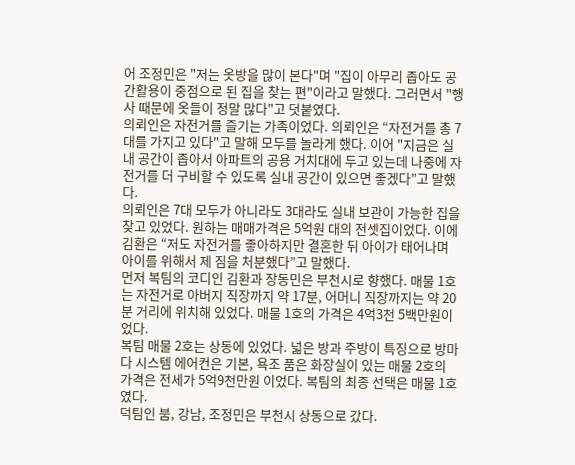어 조정민은 "저는 옷방을 많이 본다"며 "집이 아무리 좁아도 공간활용이 중점으로 된 집을 찾는 편"이라고 말했다. 그러면서 "행사 때문에 옷들이 정말 많다"고 덧붙였다.
의뢰인은 자전거를 즐기는 가족이었다. 의뢰인은 “자전거를 총 7대를 가지고 있다"고 말해 모두를 놀라게 했다. 이어 "지금은 실내 공간이 좁아서 아파트의 공용 거치대에 두고 있는데 나중에 자전거를 더 구비할 수 있도록 실내 공간이 있으면 좋겠다”고 말했다.
의뢰인은 7대 모두가 아니라도 3대라도 실내 보관이 가능한 집을 찾고 있었다. 원하는 매매가격은 5억원 대의 전셋집이었다. 이에 김환은 “저도 자전거를 좋아하지만 결혼한 뒤 아이가 태어나며 아이를 위해서 제 짐을 처분했다”고 말했다.
먼저 복팀의 코디인 김환과 장동민은 부천시로 향했다. 매물 1호는 자전거로 아버지 직장까지 약 17분, 어머니 직장까지는 약 20분 거리에 위치해 있었다. 매물 1호의 가격은 4억3천 5백만원이었다.
복팀 매물 2호는 상동에 있었다. 넓은 방과 주방이 특징으로 방마다 시스템 에어컨은 기본, 욕조 품은 화장실이 있는 매물 2호의 가격은 전세가 5억9천만원 이었다. 복팀의 최종 선택은 매물 1호였다.
덕팀인 붐, 강남, 조정민은 부천시 상동으로 갔다.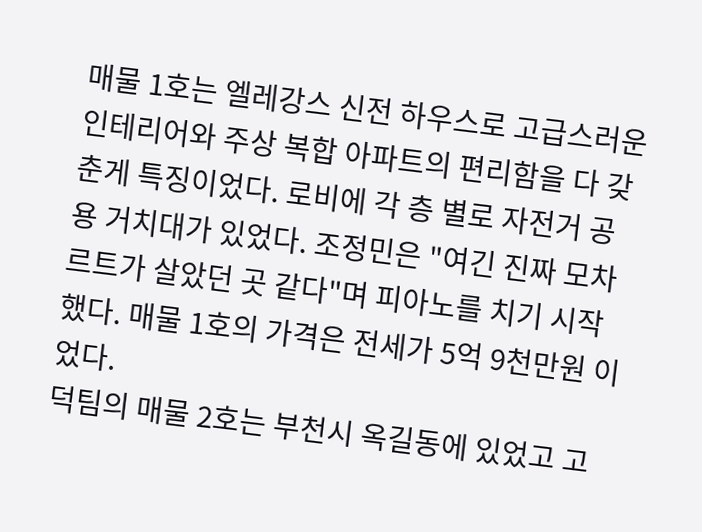매물 1호는 엘레강스 신전 하우스로 고급스러운 인테리어와 주상 복합 아파트의 편리함을 다 갖춘게 특징이었다. 로비에 각 층 별로 자전거 공용 거치대가 있었다. 조정민은 "여긴 진짜 모차르트가 살았던 곳 같다"며 피아노를 치기 시작했다. 매물 1호의 가격은 전세가 5억 9천만원 이었다.
덕팀의 매물 2호는 부천시 옥길동에 있었고 고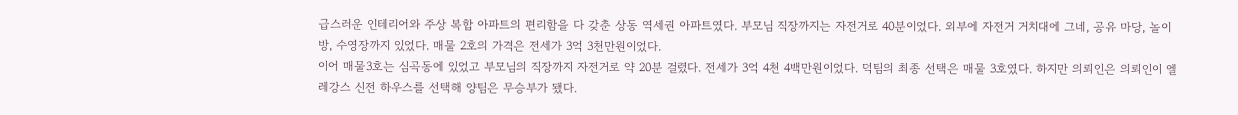급스러운 인테리어와 주상 복합 아파트의 편리함을 다 갖춘 상동 역세권 아파트였다. 부모님 직장까지는 자전거로 40분이었다. 외부에 자전거 거치대에 그네, 공유 마당, 놀이방, 수영장까지 있었다. 매물 2호의 가격은 전세가 3억 3천만원이었다.
이어 매물3호는 심곡동에 있었고 부모님의 직장까지 자전거로 약 20분 걸렸다. 전세가 3억 4천 4백만원이었다. 덕팀의 최종 선택은 매물 3호였다. 하지만 의뢰인은 의뢰인이 엘레강스 신전 하우스를 선택해 양팀은 무승부가 됐다.